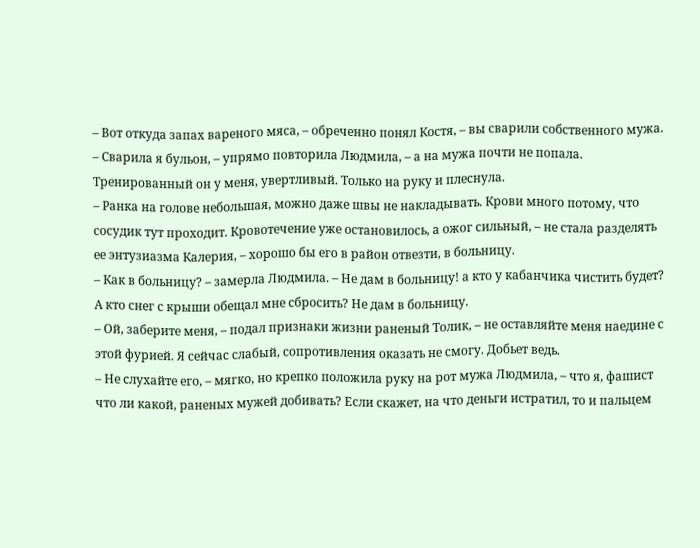– Вот откуда запах вареного мяса, – обреченно понял Костя, – вы сварили собственного мужа.
– Сварила я бульон, – упрямо повторила Людмила, – а на мужа почти не попала. Тренированный он у меня, увертливый. Только на руку и плеснула.
– Ранка на голове небольшая, можно даже швы не накладывать. Крови много потому, что сосудик тут проходит. Кровотечение уже остановилось, а ожог сильный, – не стала разделять ее энтузиазма Калерия, – хорошо бы его в район отвезти, в больницу.
– Как в больницу? – замерла Людмила. – Не дам в больницу! а кто у кабанчика чистить будет? А кто снег с крыши обещал мне сбросить? Не дам в больницу.
– Ой, заберите меня, – подал признаки жизни раненый Толик, – не оставляйте меня наедине с этой фурией. Я сейчас слабый, сопротивления оказать не смогу. Добьет ведь.
– Не слухайте его, – мягко, но крепко положила руку на рот мужа Людмила, – что я, фашист что ли какой, раненых мужей добивать? Если скажет, на что деньги истратил, то и пальцем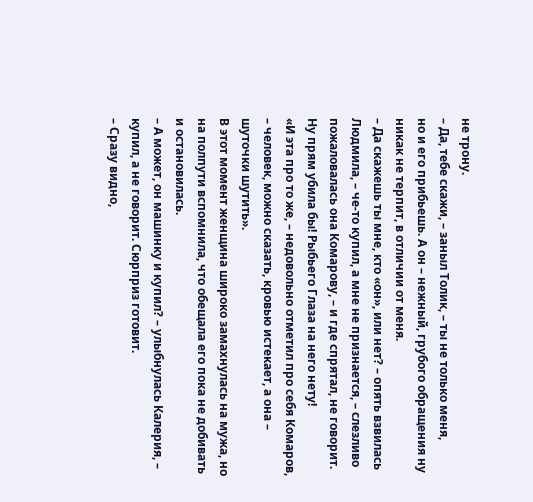не трону.
– Да, тебе скажи, – заныл Толик, – ты не только меня,
но и его прибьешь. А он – нежный, грубого обращения ну никак не терпит, в отличии от меня.
– Да скажешь ты мне, кто «он», или нет? – опять взвилась Людмила, – че-то купил, а мне не признается, – слезливо пожаловалась она Комарову, – и где спрятал, не говорит. Ну прям убила бы! Рыбьего Глаза на него нету!
«И эта про то же, – недовольно отметил про себя Комаров, – человек, можно сказать, кровью истекает, а она – шуточки шутить».
В этот момент женщина широко замахнулась на мужа, но на полпути вспомнила, что обещала его пока не добивать и остановилась.
– А может, он машинку и купил? – улыбнулась Калерия, – купил, а не говорит. Сюрприз готовит.
– Сразу видно,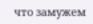что замужем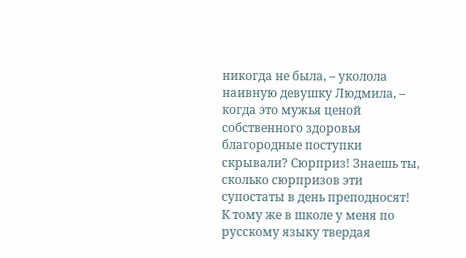никогда не была, – уколола наивную девушку Людмила, – когда это мужья ценой собственного здоровья благородные поступки скрывали? Сюрприз! Знаешь ты, сколько сюрпризов эти супостаты в день преподносят! К тому же в школе у меня по русскому языку твердая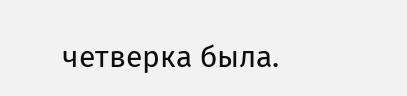четверка была.